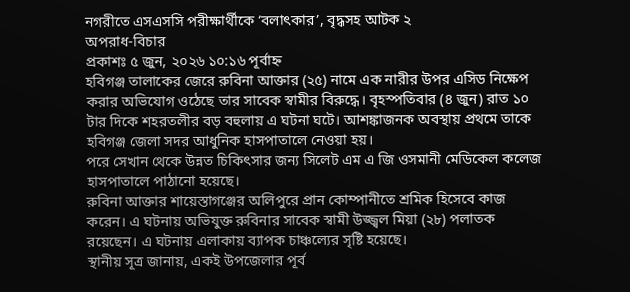নগরীতে এসএসসি পরীক্ষার্থীকে ‘বলাৎকার’, বৃদ্ধসহ আটক ২
অপরাধ-বিচার
প্রকাশঃ ৫ জুন, ২০২৬ ১০:১৬ পূর্বাহ্ন
হবিগঞ্জ তালাকের জেরে রুবিনা আক্তার (২৫) নামে এক নারীর উপর এসিড নিক্ষেপ করার অভিযোগ ওঠেছে তার সাবেক স্বামীর বিরুদ্ধে। বৃহস্পতিবার (৪ জুন) রাত ১০ টার দিকে শহরতলীর বড় বহুলায় এ ঘটনা ঘটে। আশঙ্কাজনক অবস্থায় প্রথমে তাকে হবিগঞ্জ জেলা সদর আধুনিক হাসপাতালে নেওয়া হয়।
পরে সেখান থেকে উন্নত চিকিৎসার জন্য সিলেট এম এ জি ওসমানী মেডিকেল কলেজ হাসপাতালে পাঠানো হয়েছে।
রুবিনা আক্তার শায়েস্তাগঞ্জের অলিপুরে প্রান কোম্পানীতে শ্রমিক হিসেবে কাজ করেন। এ ঘটনায় অভিযুক্ত রুবিনার সাবেক স্বামী উজ্জ্বল মিয়া (২৮) পলাতক রয়েছেন। এ ঘটনায় এলাকায় ব্যাপক চাঞ্চল্যের সৃষ্টি হয়েছে।
স্থানীয় সূত্র জানায়, একই উপজেলার পূর্ব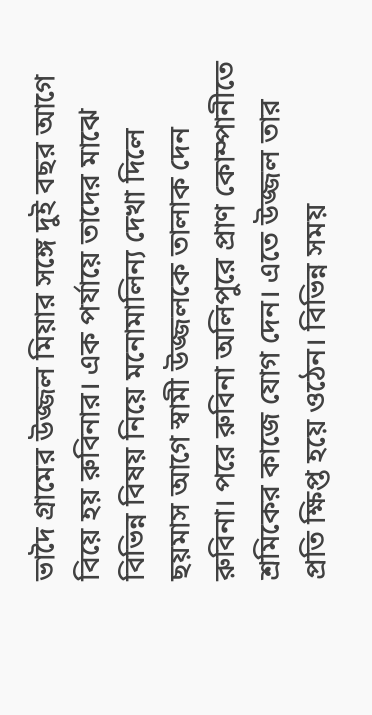ভাদৈ গ্রামের উজ্জল মিয়ার সঙ্গে দুই বছর আগে বিয়ে হয় রুবিনার। এক পর্যায়ে তাদের মাঝে বিভিন্ন বিষয় নিয়ে মনোমালিন্য দেখা দিলে ছয়মাস আগে স্বামী উজ্জলকে তালাক দেন রুবিনা। পরে রুবিনা অলিপুরে প্রাণ কোম্পানীতে শ্রমিকের কাজে যোগ দেন। এতে উজ্জল তার প্রতি ক্ষিপ্ত হয়ে ওঠেন। বিভিন্ন সময়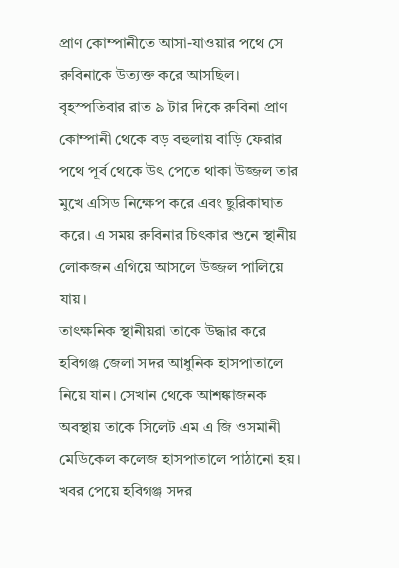প্রাণ কোম্পানীতে আসা-যাওয়ার পথে সে রুবিনাকে উত্যক্ত করে আসছিল।
বৃহস্পতিবার রাত ৯ টার দিকে রুবিনা প্রাণ কোম্পানী থেকে বড় বহুলায় বাড়ি ফেরার পথে পূর্ব থেকে উৎ পেতে থাকা উজ্জল তার মুখে এসিড নিক্ষেপ করে এবং ছুরিকাঘাত করে। এ সময় রুবিনার চিৎকার শুনে স্থানীয় লোকজন এগিয়ে আসলে উজ্জল পালিয়ে যায়।
তাৎক্ষনিক স্থানীয়রা তাকে উদ্ধার করে হবিগঞ্জ জেলা সদর আধুনিক হাসপাতালে নিয়ে যান। সেখান থেকে আশঙ্কাজনক অবস্থায় তাকে সিলেট এম এ জি ওসমানী মেডিকেল কলেজ হাসপাতালে পাঠানো হয়।
খবর পেয়ে হবিগঞ্জ সদর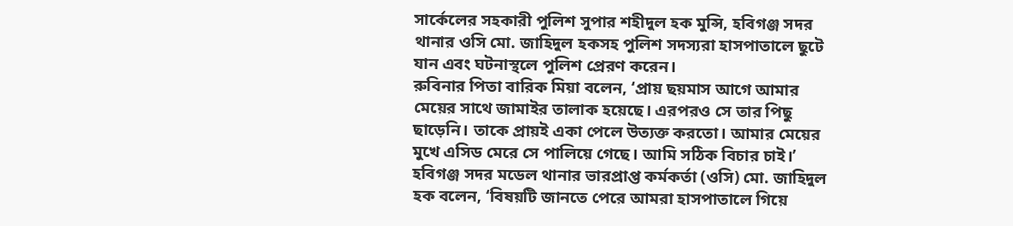সার্কেলের সহকারী পুলিশ সুপার শহীদুল হক মুন্সি, হবিগঞ্জ সদর থানার ওসি মো. জাহিদুল হকসহ পুলিশ সদস্যরা হাসপাতালে ছুটে যান এবং ঘটনাস্থলে পুলিশ প্রেরণ করেন।
রুবিনার পিতা বারিক মিয়া বলেন, ‘প্রায় ছয়মাস আগে আমার মেয়ের সাথে জামাইর তালাক হয়েছে। এরপরও সে তার পিছু ছাড়েনি। তাকে প্রায়ই একা পেলে উত্যক্ত করতো। আমার মেয়ের মুখে এসিড মেরে সে পালিয়ে গেছে। আমি সঠিক বিচার চাই।’
হবিগঞ্জ সদর মডেল থানার ভারপ্রাপ্ত কর্মকর্তা (ওসি) মো. জাহিদুল হক বলেন, ‘বিষয়টি জানতে পেরে আমরা হাসপাতালে গিয়ে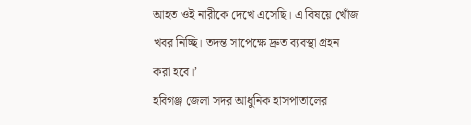আহত ওই নারীকে দেখে এসেছি। এ বিষয়ে খোঁজ খবর নিচ্ছি। তদন্ত সাপেক্ষে দ্রুত ব্যবস্থা গ্রহন করা হবে।’
হবিগঞ্জ জেলা সদর আধুনিক হাসপাতালের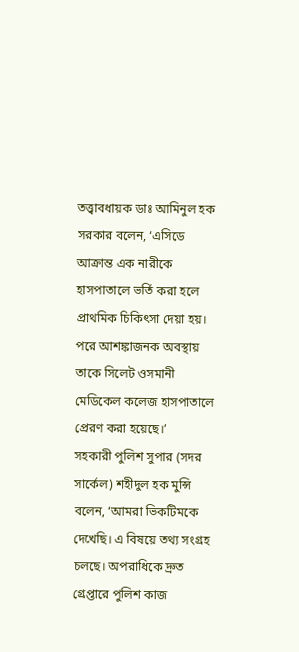তত্ত্বাবধায়ক ডাঃ আমিনুল হক সরকার বলেন, ‘এসিডে আক্রান্ত এক নারীকে হাসপাতালে ভর্তি করা হলে প্রাথমিক চিকিৎসা দেয়া হয়। পরে আশঙ্কাজনক অবস্থায় তাকে সিলেট ওসমানী মেডিকেল কলেজ হাসপাতালে প্রেরণ করা হয়েছে।’
সহকারী পুলিশ সুপার (সদর সার্কেল) শহীদুল হক মুন্সি বলেন, ‘আমরা ভিকটিমকে দেখেছি। এ বিষয়ে তথ্য সংগ্রহ চলছে। অপরাধিকে দ্রুত গ্রেপ্তারে পুলিশ কাজ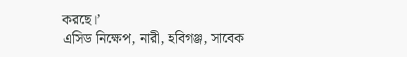করছে।’
এসিড নিক্ষেপ, নারী, হবিগঞ্জ, সাবেক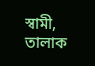স্বামী, তালাক